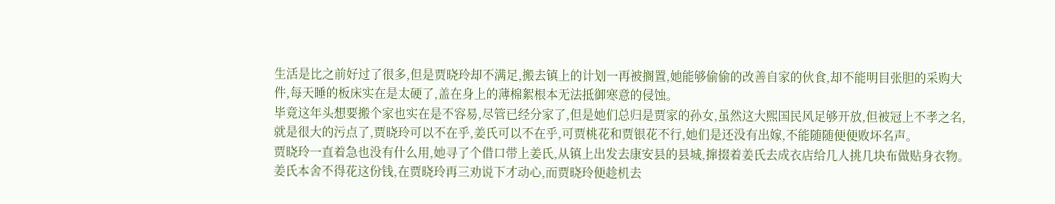生活是比之前好过了很多,但是贾晓玲却不满足,搬去镇上的计划一再被搁置,她能够偷偷的改善自家的伙食,却不能明目张胆的采购大件,每天睡的板床实在是太硬了,盖在身上的薄棉絮根本无法抵御寒意的侵蚀。
毕竟这年头想要搬个家也实在是不容易,尽管已经分家了,但是她们总归是贾家的孙女,虽然这大熙国民风足够开放,但被冠上不孝之名,就是很大的污点了,贾晓玲可以不在乎,姜氏可以不在乎,可贾桃花和贾银花不行,她们是还没有出嫁,不能随随便便败坏名声。
贾晓玲一直着急也没有什么用,她寻了个借口带上姜氏,从镇上出发去康安县的县城,撺掇着姜氏去成衣店给几人挑几块布做贴身衣物。姜氏本舍不得花这份钱,在贾晓玲再三劝说下才动心,而贾晓玲便趁机去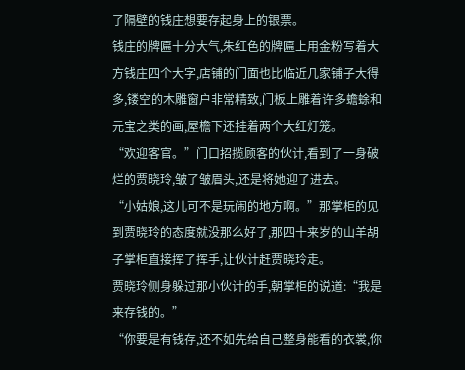了隔壁的钱庄想要存起身上的银票。
钱庄的牌匾十分大气,朱红色的牌匾上用金粉写着大方钱庄四个大字,店铺的门面也比临近几家铺子大得多,镂空的木雕窗户非常精致,门板上雕着许多蟾蜍和元宝之类的画,屋檐下还挂着两个大红灯笼。
“欢迎客官。”门口招揽顾客的伙计,看到了一身破烂的贾晓玲,皱了皱眉头,还是将她迎了进去。
“小姑娘,这儿可不是玩闹的地方啊。”那掌柜的见到贾晓玲的态度就没那么好了,那四十来岁的山羊胡子掌柜直接挥了挥手,让伙计赶贾晓玲走。
贾晓玲侧身躲过那小伙计的手,朝掌柜的说道:“我是来存钱的。”
“你要是有钱存,还不如先给自己整身能看的衣裳,你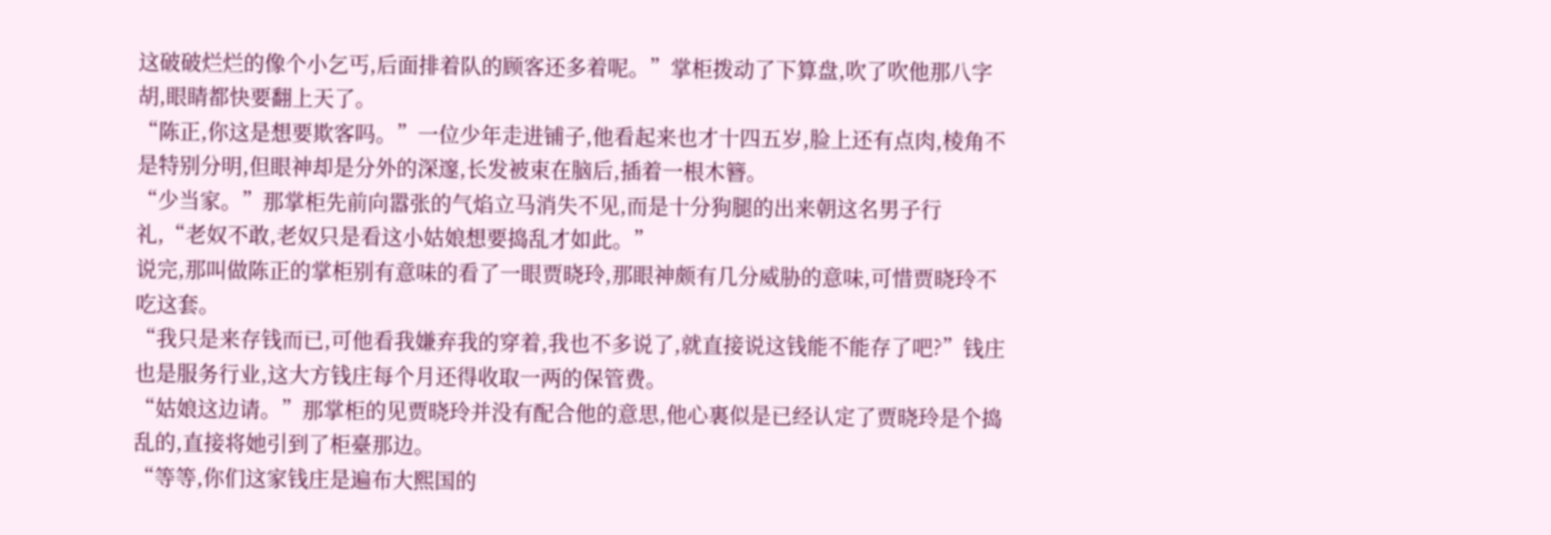这破破烂烂的像个小乞丐,后面排着队的顾客还多着呢。”掌柜拨动了下算盘,吹了吹他那八字胡,眼睛都快要翻上天了。
“陈正,你这是想要欺客吗。”一位少年走进铺子,他看起来也才十四五岁,脸上还有点肉,棱角不是特别分明,但眼神却是分外的深邃,长发被束在脑后,插着一根木簪。
“少当家。”那掌柜先前向嚣张的气焰立马消失不见,而是十分狗腿的出来朝这名男子行礼,“老奴不敢,老奴只是看这小姑娘想要捣乱才如此。”
说完,那叫做陈正的掌柜别有意味的看了一眼贾晓玲,那眼神颇有几分威胁的意味,可惜贾晓玲不吃这套。
“我只是来存钱而已,可他看我嫌弃我的穿着,我也不多说了,就直接说这钱能不能存了吧?”钱庄也是服务行业,这大方钱庄每个月还得收取一两的保管费。
“姑娘这边请。”那掌柜的见贾晓玲并没有配合他的意思,他心裏似是已经认定了贾晓玲是个捣乱的,直接将她引到了柜臺那边。
“等等,你们这家钱庄是遍布大熙国的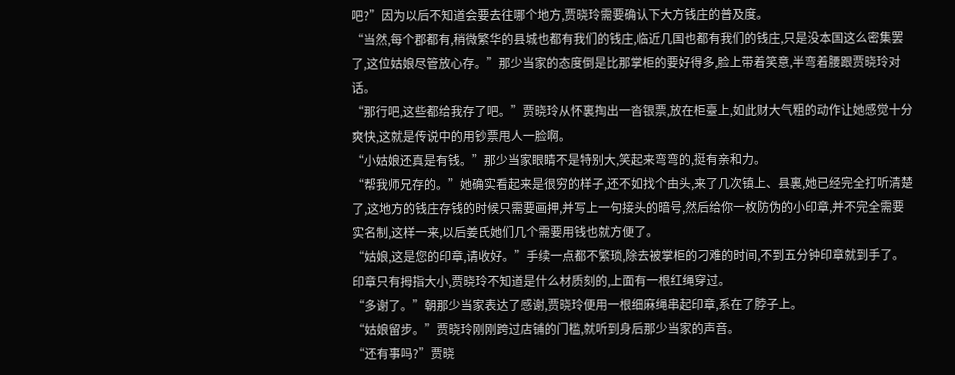吧?”因为以后不知道会要去往哪个地方,贾晓玲需要确认下大方钱庄的普及度。
“当然,每个郡都有,稍微繁华的县城也都有我们的钱庄,临近几国也都有我们的钱庄,只是没本国这么密集罢了,这位姑娘尽管放心存。”那少当家的态度倒是比那掌柜的要好得多,脸上带着笑意,半弯着腰跟贾晓玲对话。
“那行吧,这些都给我存了吧。”贾晓玲从怀裏掏出一沓银票,放在柜臺上,如此财大气粗的动作让她感觉十分爽快,这就是传说中的用钞票甩人一脸啊。
“小姑娘还真是有钱。”那少当家眼睛不是特别大,笑起来弯弯的,挺有亲和力。
“帮我师兄存的。”她确实看起来是很穷的样子,还不如找个由头,来了几次镇上、县裏,她已经完全打听清楚了,这地方的钱庄存钱的时候只需要画押,并写上一句接头的暗号,然后给你一枚防伪的小印章,并不完全需要实名制,这样一来,以后姜氏她们几个需要用钱也就方便了。
“姑娘,这是您的印章,请收好。”手续一点都不繁琐,除去被掌柜的刁难的时间,不到五分钟印章就到手了。
印章只有拇指大小,贾晓玲不知道是什么材质刻的,上面有一根红绳穿过。
“多谢了。”朝那少当家表达了感谢,贾晓玲便用一根细麻绳串起印章,系在了脖子上。
“姑娘留步。”贾晓玲刚刚跨过店铺的门槛,就听到身后那少当家的声音。
“还有事吗?”贾晓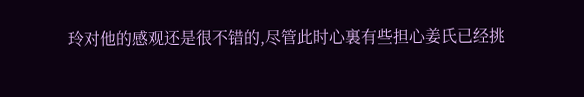玲对他的感观还是很不错的,尽管此时心裏有些担心姜氏已经挑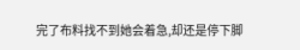完了布料找不到她会着急,却还是停下脚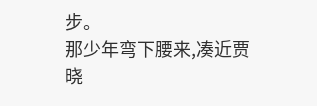步。
那少年弯下腰来,凑近贾晓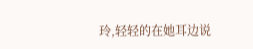玲,轻轻的在她耳边说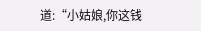道:“小姑娘,你这钱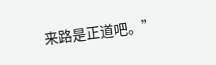来路是正道吧。”